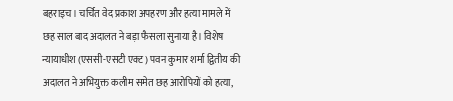बहराइच। चर्चित वेद प्रकाश अपहरण और हत्या मामले में छह साल बाद अदालत ने बड़ा फैसला सुनाया है। विशेष न्यायाधीश (एससी-एसटी एक्ट) पवन कुमार शर्मा द्वितीय की अदालत ने अभियुक्त कलीम समेत छह आरोपियों को हत्या,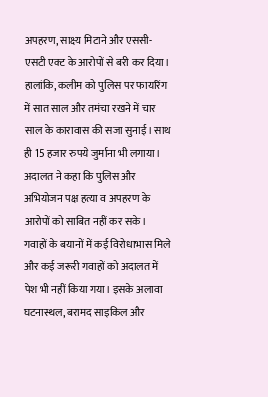अपहरण, साक्ष्य मिटाने और एससी-एसटी एक्ट के आरोपों से बरी कर दिया। हालांकि, कलीम को पुलिस पर फायरिंग में सात साल और तमंचा रखने में चार साल के कारावास की सजा सुनाई। साथ ही 15 हजार रुपये जुर्माना भी लगाया।
अदालत ने कहा कि पुलिस और अभियोजन पक्ष हत्या व अपहरण के आरोपों को साबित नहीं कर सके। गवाहों के बयानों में कई विरोधाभास मिले और कई जरूरी गवाहों को अदालत में पेश भी नहीं किया गया। इसके अलावा घटनास्थल, बरामद साइकिल और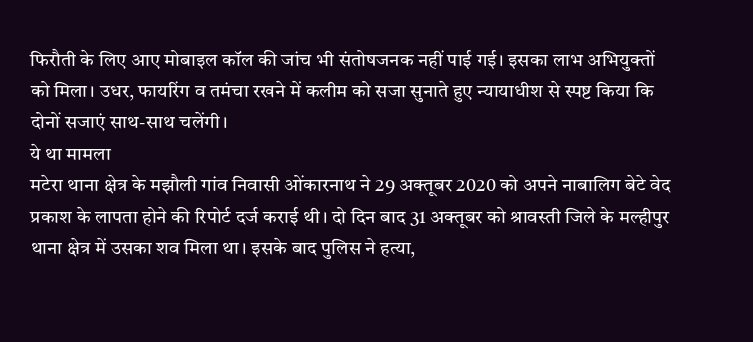फिरौती के लिए आए मोबाइल कॉल की जांच भी संतोषजनक नहीं पाई गई। इसका लाभ अभियुक्तों को मिला। उधर, फायरिंग व तमंचा रखने में कलीम को सजा सुनाते हुए न्यायाधीश से स्पष्ट किया कि दोनों सजाएं साथ-साथ चलेंगी।
ये था मामला
मटेरा थाना क्षेत्र के मझौली गांव निवासी ओंकारनाथ ने 29 अक्तूबर 2020 को अपने नाबालिग बेटे वेद प्रकाश के लापता होने की रिपोर्ट दर्ज कराई थी। दो दिन बाद 31 अक्तूबर को श्रावस्ती जिले के मल्हीपुर थाना क्षेत्र में उसका शव मिला था। इसके बाद पुलिस ने हत्या,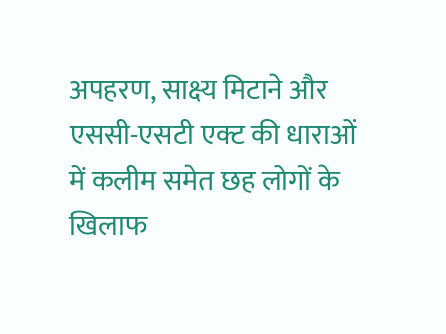अपहरण, साक्ष्य मिटाने और एससी-एसटी एक्ट की धाराओं में कलीम समेत छह लोगों के खिलाफ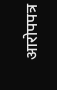आरोपपत्र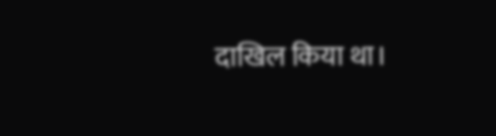दाखिल किया था।